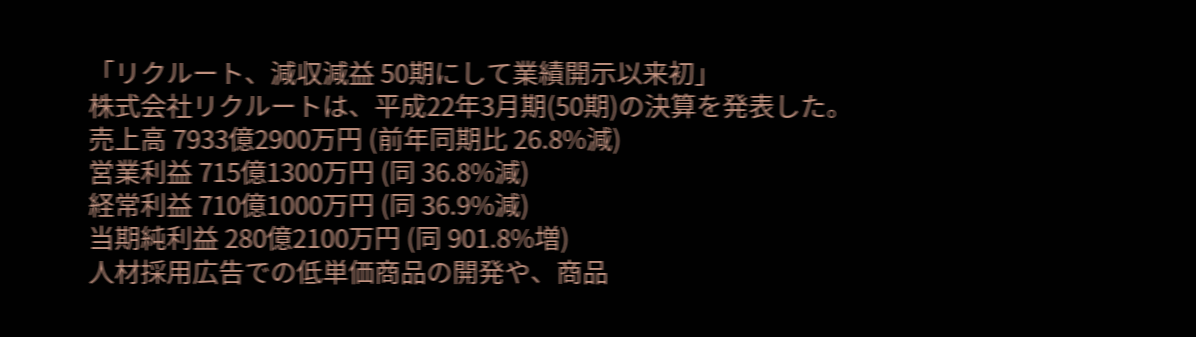「リクルート、減収減益 50期にして業績開示以来初」
株式会社リクルートは、平成22年3月期(50期)の決算を発表した。
売上高 7933億2900万円 (前年同期比 26.8%減)
営業利益 715億1300万円 (同 36.8%減)
経常利益 710億1000万円 (同 36.9%減)
当期純利益 280億2100万円 (同 901.8%増)
人材採用広告での低単価商品の開発や、商品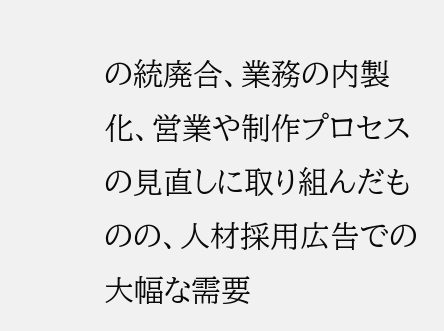の統廃合、業務の内製化、営業や制作プロセスの見直しに取り組んだものの、人材採用広告での大幅な需要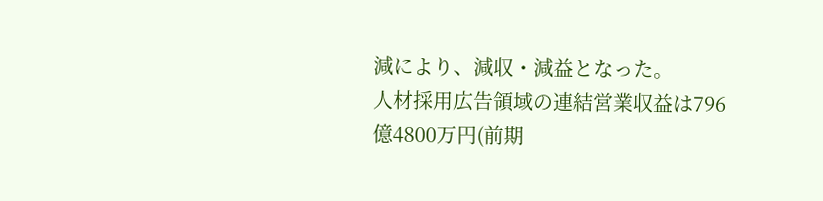減により、減収・減益となった。
人材採用広告領域の連結営業収益は796億4800万円(前期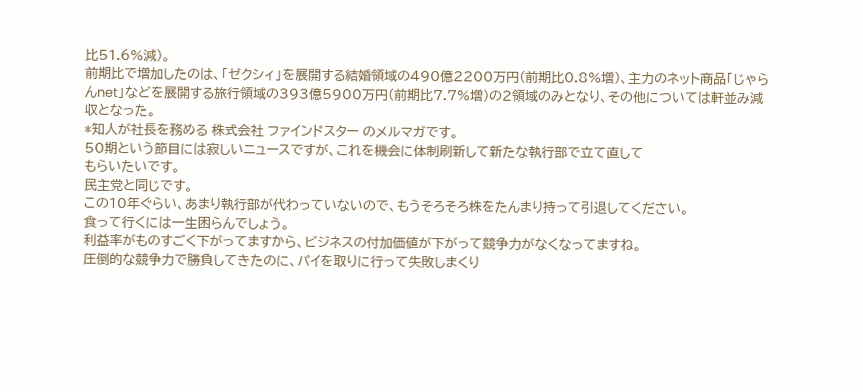比51.6%減)。
前期比で増加したのは、「ゼクシィ」を展開する結婚領域の490億2200万円(前期比0.8%増)、主力のネット商品「じゃらんnet」などを展開する旅行領域の393億5900万円(前期比7.7%増)の2領域のみとなり、その他については軒並み減収となった。
*知人が社長を務める 株式会社 ファインドスター のメルマガです。
50期という節目には寂しいニュースですが、これを機会に体制刷新して新たな執行部で立て直して
もらいたいです。
民主党と同じです。
この10年ぐらい、あまり執行部が代わっていないので、もうそろそろ株をたんまり持って引退してください。
食って行くには一生困らんでしょう。
利益率がものすごく下がってますから、ビジネスの付加価値が下がって競争力がなくなってますね。
圧倒的な競争力で勝負してきたのに、パイを取りに行って失敗しまくり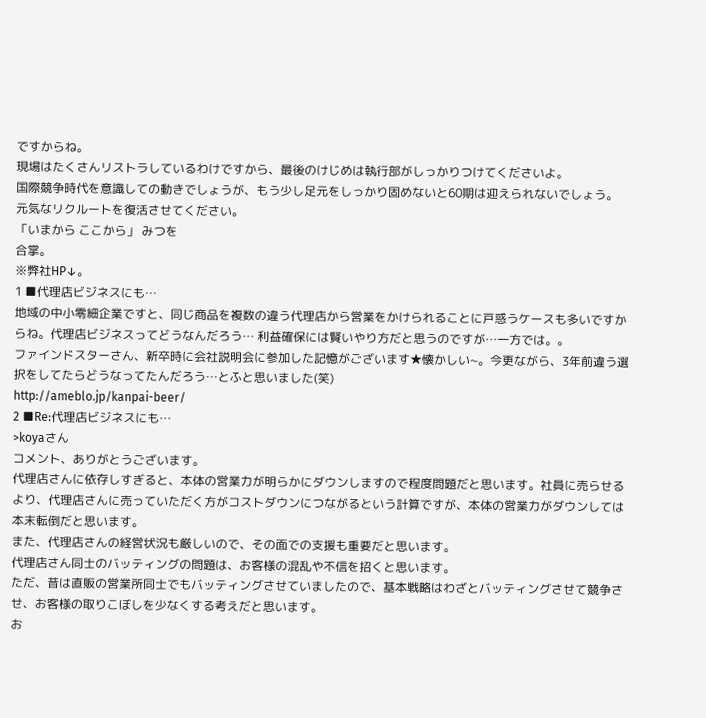ですからね。
現場はたくさんリストラしているわけですから、最後のけじめは執行部がしっかりつけてくださいよ。
国際競争時代を意識しての動きでしょうが、もう少し足元をしっかり固めないと60期は迎えられないでしょう。
元気なリクルートを復活させてください。
「いまから ここから」 みつを
合掌。
※弊社HP↓。
1 ■代理店ビジネスにも…
地域の中小零細企業ですと、同じ商品を複数の違う代理店から営業をかけられることに戸惑うケースも多いですからね。代理店ビジネスってどうなんだろう… 利益確保には賢いやり方だと思うのですが…一方では。。
ファインドスターさん、新卒時に会社説明会に参加した記憶がございます★懐かしい~。今更ながら、3年前違う選択をしてたらどうなってたんだろう…とふと思いました(笑)
http://ameblo.jp/kanpai-beer/
2 ■Re:代理店ビジネスにも…
>koyaさん
コメント、ありがとうございます。
代理店さんに依存しすぎると、本体の営業力が明らかにダウンしますので程度問題だと思います。社員に売らせるより、代理店さんに売っていただく方がコストダウンにつながるという計算ですが、本体の営業力がダウンしては本末転倒だと思います。
また、代理店さんの経営状況も厳しいので、その面での支援も重要だと思います。
代理店さん同士のバッティングの問題は、お客様の混乱や不信を招くと思います。
ただ、昔は直販の営業所同士でもバッティングさせていましたので、基本戦略はわざとバッティングさせて競争させ、お客様の取りこぼしを少なくする考えだと思います。
お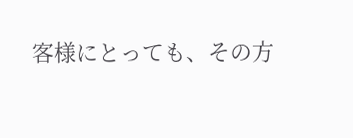客様にとっても、その方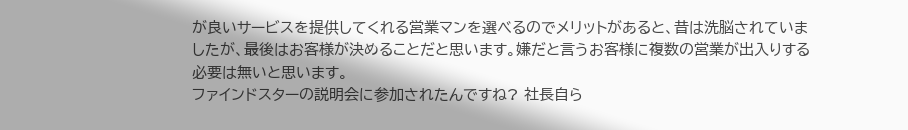が良いサービスを提供してくれる営業マンを選べるのでメリットがあると、昔は洗脳されていましたが、最後はお客様が決めることだと思います。嫌だと言うお客様に複数の営業が出入りする必要は無いと思います。
ファインドスターの説明会に参加されたんですね? 社長自ら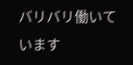バリバリ働いています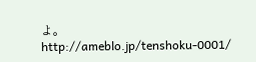よ。
http://ameblo.jp/tenshoku-0001/